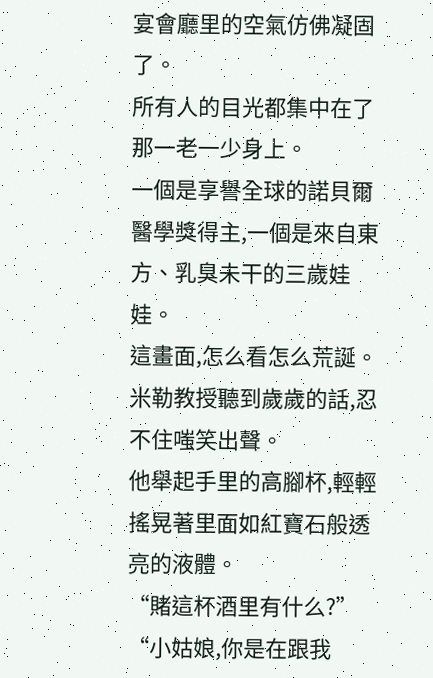宴會廳里的空氣仿佛凝固了。
所有人的目光都集中在了那一老一少身上。
一個是享譽全球的諾貝爾醫學獎得主,一個是來自東方、乳臭未干的三歲娃娃。
這畫面,怎么看怎么荒誕。
米勒教授聽到歲歲的話,忍不住嗤笑出聲。
他舉起手里的高腳杯,輕輕搖晃著里面如紅寶石般透亮的液體。
“賭這杯酒里有什么?”
“小姑娘,你是在跟我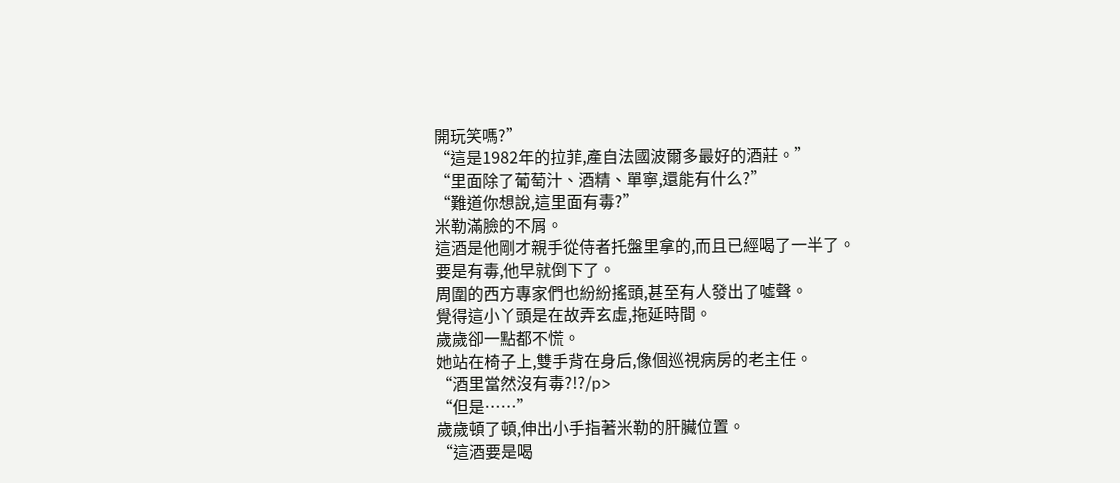開玩笑嗎?”
“這是1982年的拉菲,產自法國波爾多最好的酒莊。”
“里面除了葡萄汁、酒精、單寧,還能有什么?”
“難道你想說,這里面有毒?”
米勒滿臉的不屑。
這酒是他剛才親手從侍者托盤里拿的,而且已經喝了一半了。
要是有毒,他早就倒下了。
周圍的西方專家們也紛紛搖頭,甚至有人發出了噓聲。
覺得這小丫頭是在故弄玄虛,拖延時間。
歲歲卻一點都不慌。
她站在椅子上,雙手背在身后,像個巡視病房的老主任。
“酒里當然沒有毒?!?/p>
“但是……”
歲歲頓了頓,伸出小手指著米勒的肝臟位置。
“這酒要是喝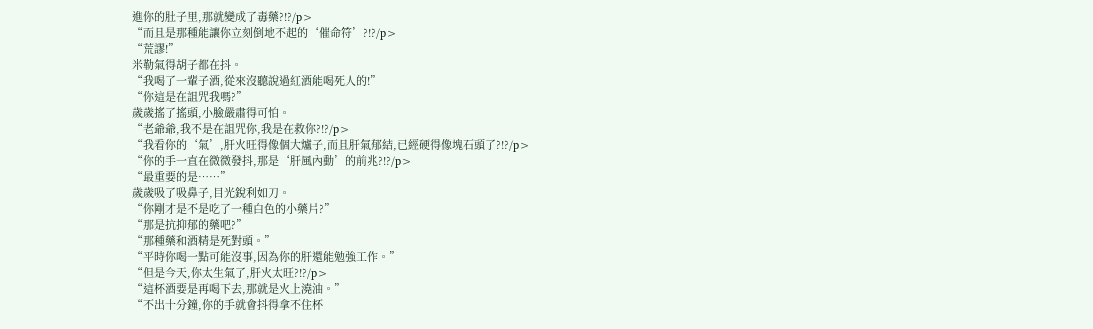進你的肚子里,那就變成了毒藥?!?/p>
“而且是那種能讓你立刻倒地不起的‘催命符’?!?/p>
“荒謬!”
米勒氣得胡子都在抖。
“我喝了一輩子酒,從來沒聽說過紅酒能喝死人的!”
“你這是在詛咒我嗎?”
歲歲搖了搖頭,小臉嚴肅得可怕。
“老爺爺,我不是在詛咒你,我是在救你?!?/p>
“我看你的‘氣’,肝火旺得像個大爐子,而且肝氣郁結,已經硬得像塊石頭了?!?/p>
“你的手一直在微微發抖,那是‘肝風內動’的前兆?!?/p>
“最重要的是……”
歲歲吸了吸鼻子,目光銳利如刀。
“你剛才是不是吃了一種白色的小藥片?”
“那是抗抑郁的藥吧?”
“那種藥和酒精是死對頭。”
“平時你喝一點可能沒事,因為你的肝還能勉強工作。”
“但是今天,你太生氣了,肝火太旺?!?/p>
“這杯酒要是再喝下去,那就是火上澆油。”
“不出十分鐘,你的手就會抖得拿不住杯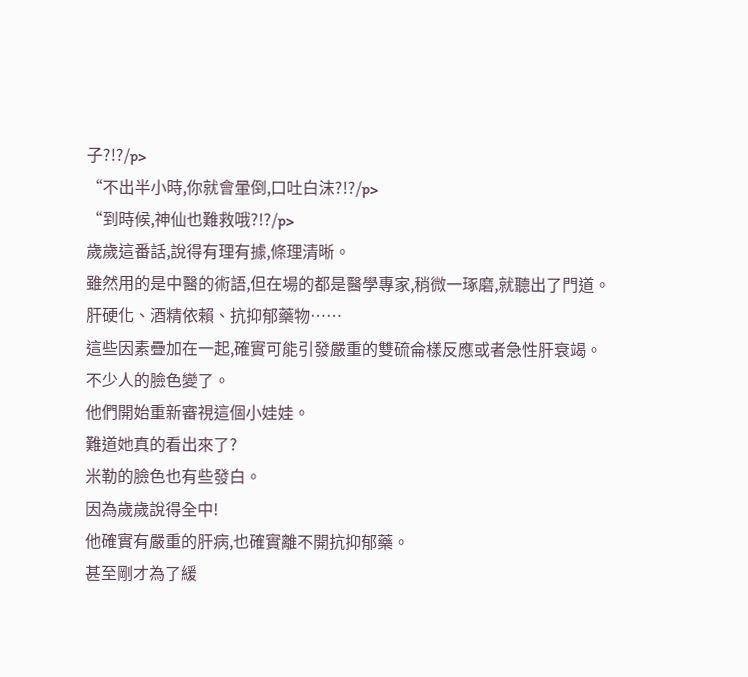子?!?/p>
“不出半小時,你就會暈倒,口吐白沫?!?/p>
“到時候,神仙也難救哦?!?/p>
歲歲這番話,說得有理有據,條理清晰。
雖然用的是中醫的術語,但在場的都是醫學專家,稍微一琢磨,就聽出了門道。
肝硬化、酒精依賴、抗抑郁藥物……
這些因素疊加在一起,確實可能引發嚴重的雙硫侖樣反應或者急性肝衰竭。
不少人的臉色變了。
他們開始重新審視這個小娃娃。
難道她真的看出來了?
米勒的臉色也有些發白。
因為歲歲說得全中!
他確實有嚴重的肝病,也確實離不開抗抑郁藥。
甚至剛才為了緩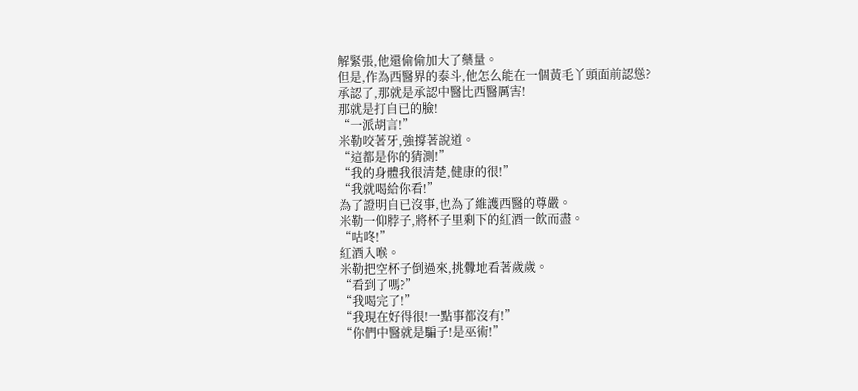解緊張,他還偷偷加大了藥量。
但是,作為西醫界的泰斗,他怎么能在一個黃毛丫頭面前認慫?
承認了,那就是承認中醫比西醫厲害!
那就是打自已的臉!
“一派胡言!”
米勒咬著牙,強撐著說道。
“這都是你的猜測!”
“我的身體我很清楚,健康的很!”
“我就喝給你看!”
為了證明自已沒事,也為了維護西醫的尊嚴。
米勒一仰脖子,將杯子里剩下的紅酒一飲而盡。
“咕咚!”
紅酒入喉。
米勒把空杯子倒過來,挑釁地看著歲歲。
“看到了嗎?”
“我喝完了!”
“我現在好得很!一點事都沒有!”
“你們中醫就是騙子!是巫術!”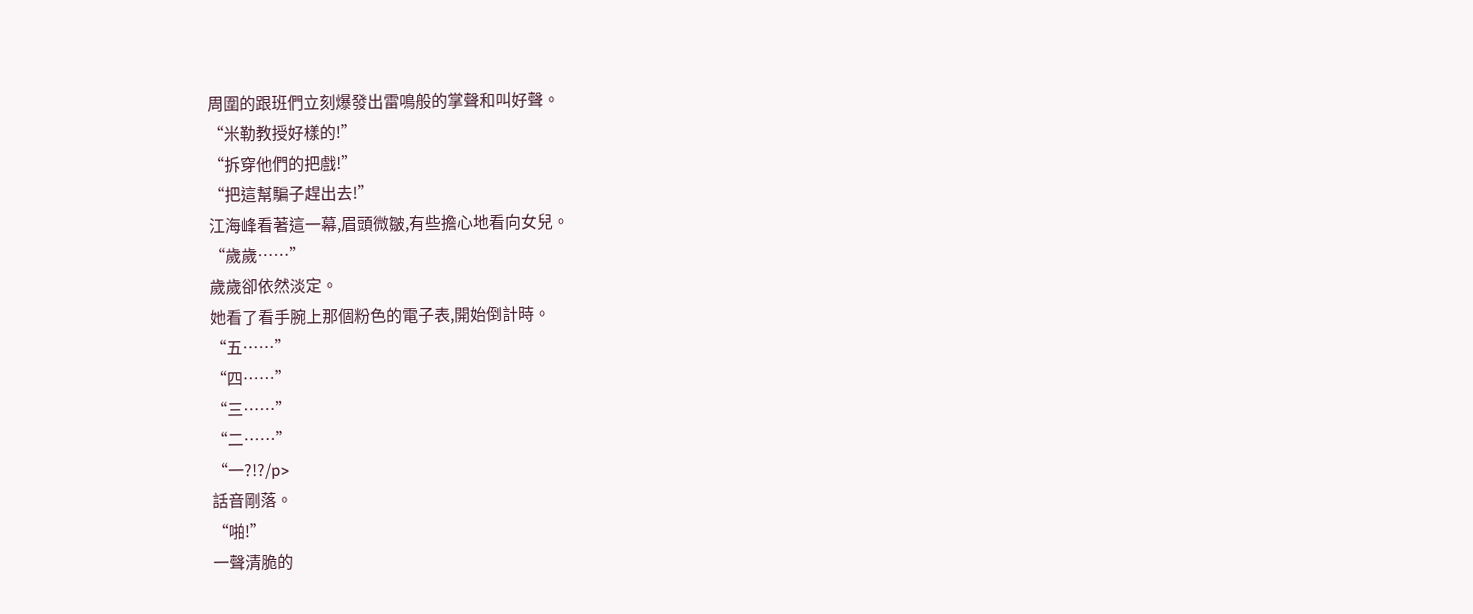周圍的跟班們立刻爆發出雷鳴般的掌聲和叫好聲。
“米勒教授好樣的!”
“拆穿他們的把戲!”
“把這幫騙子趕出去!”
江海峰看著這一幕,眉頭微皺,有些擔心地看向女兒。
“歲歲……”
歲歲卻依然淡定。
她看了看手腕上那個粉色的電子表,開始倒計時。
“五……”
“四……”
“三……”
“二……”
“一?!?/p>
話音剛落。
“啪!”
一聲清脆的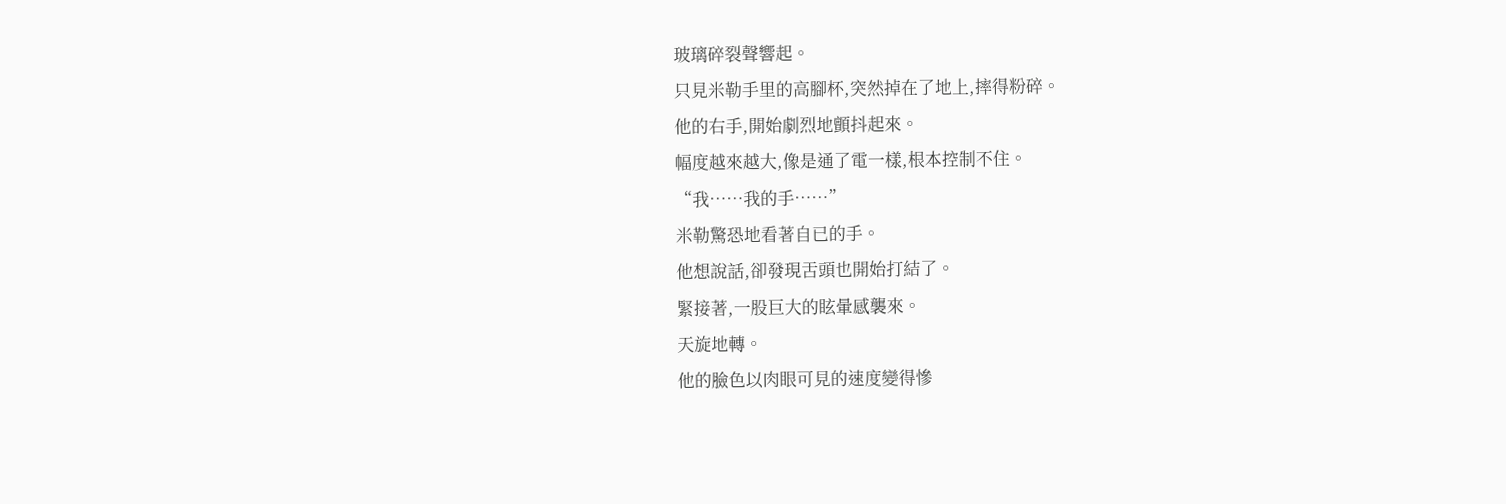玻璃碎裂聲響起。
只見米勒手里的高腳杯,突然掉在了地上,摔得粉碎。
他的右手,開始劇烈地顫抖起來。
幅度越來越大,像是通了電一樣,根本控制不住。
“我……我的手……”
米勒驚恐地看著自已的手。
他想說話,卻發現舌頭也開始打結了。
緊接著,一股巨大的眩暈感襲來。
天旋地轉。
他的臉色以肉眼可見的速度變得慘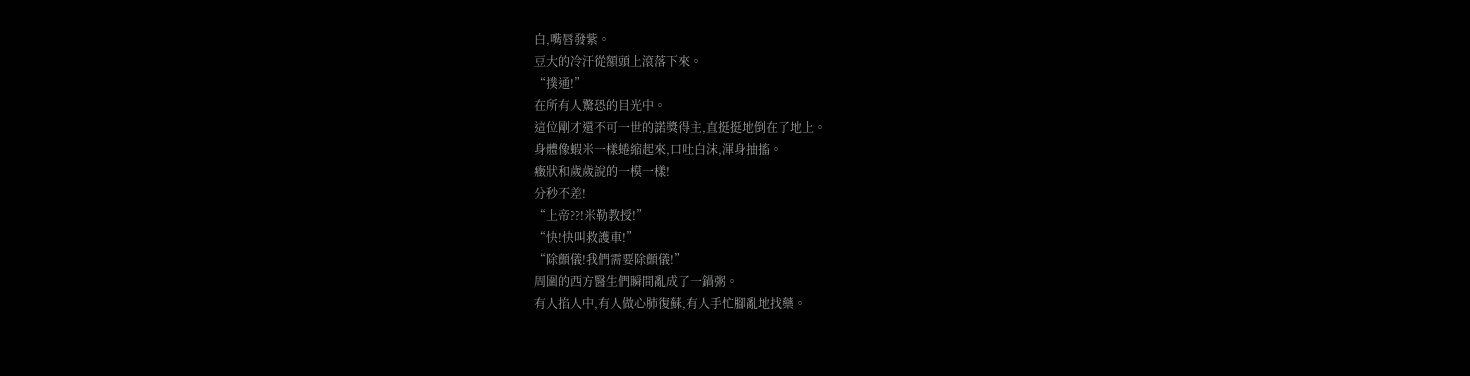白,嘴唇發紫。
豆大的冷汗從額頭上滾落下來。
“撲通!”
在所有人驚恐的目光中。
這位剛才還不可一世的諾獎得主,直挺挺地倒在了地上。
身體像蝦米一樣蜷縮起來,口吐白沫,渾身抽搐。
癥狀和歲歲說的一模一樣!
分秒不差!
“上帝??!米勒教授!”
“快!快叫救護車!”
“除顫儀!我們需要除顫儀!”
周圍的西方醫生們瞬間亂成了一鍋粥。
有人掐人中,有人做心肺復蘇,有人手忙腳亂地找藥。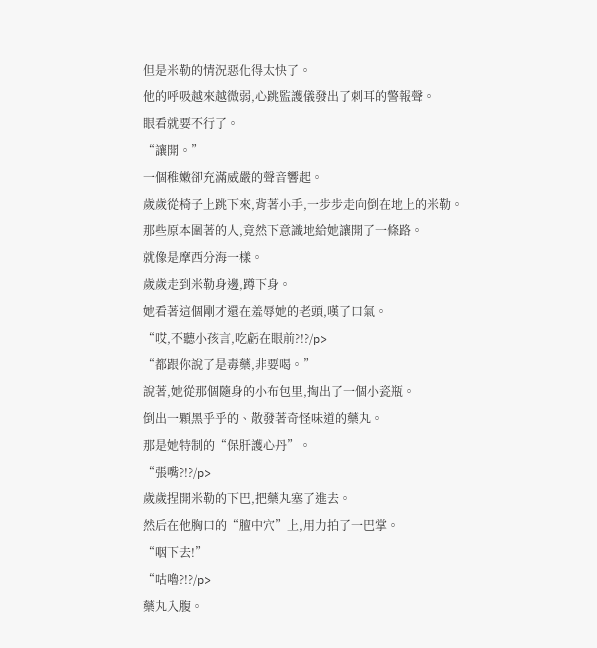但是米勒的情況惡化得太快了。
他的呼吸越來越微弱,心跳監護儀發出了刺耳的警報聲。
眼看就要不行了。
“讓開。”
一個稚嫩卻充滿威嚴的聲音響起。
歲歲從椅子上跳下來,背著小手,一步步走向倒在地上的米勒。
那些原本圍著的人,竟然下意識地給她讓開了一條路。
就像是摩西分海一樣。
歲歲走到米勒身邊,蹲下身。
她看著這個剛才還在羞辱她的老頭,嘆了口氣。
“哎,不聽小孩言,吃虧在眼前?!?/p>
“都跟你說了是毒藥,非要喝。”
說著,她從那個隨身的小布包里,掏出了一個小瓷瓶。
倒出一顆黑乎乎的、散發著奇怪味道的藥丸。
那是她特制的“保肝護心丹”。
“張嘴?!?/p>
歲歲捏開米勒的下巴,把藥丸塞了進去。
然后在他胸口的“膻中穴”上,用力拍了一巴掌。
“咽下去!”
“咕嚕?!?/p>
藥丸入腹。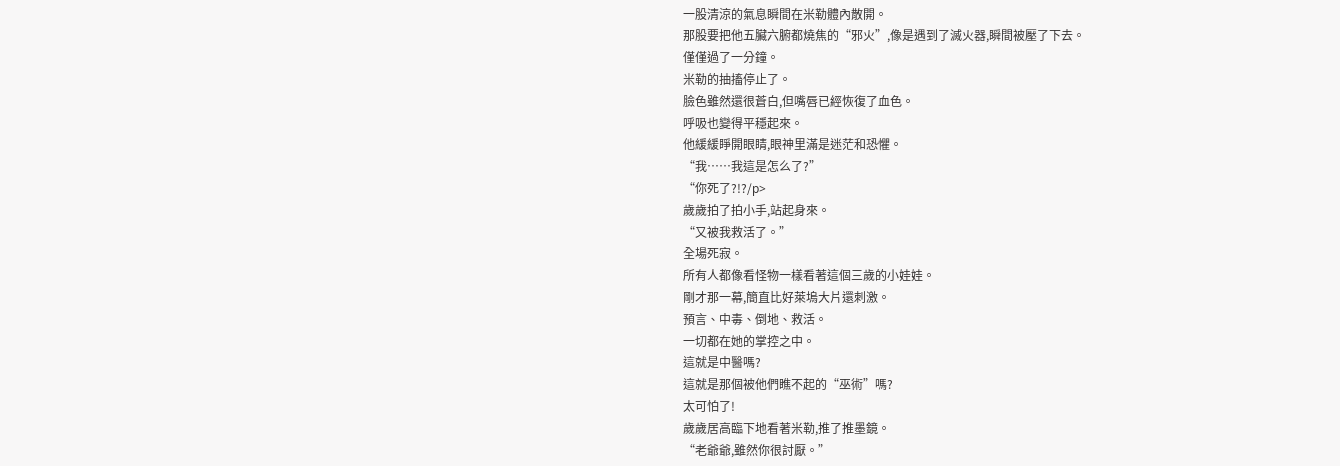一股清涼的氣息瞬間在米勒體內散開。
那股要把他五臟六腑都燒焦的“邪火”,像是遇到了滅火器,瞬間被壓了下去。
僅僅過了一分鐘。
米勒的抽搐停止了。
臉色雖然還很蒼白,但嘴唇已經恢復了血色。
呼吸也變得平穩起來。
他緩緩睜開眼睛,眼神里滿是迷茫和恐懼。
“我……我這是怎么了?”
“你死了?!?/p>
歲歲拍了拍小手,站起身來。
“又被我救活了。”
全場死寂。
所有人都像看怪物一樣看著這個三歲的小娃娃。
剛才那一幕,簡直比好萊塢大片還刺激。
預言、中毒、倒地、救活。
一切都在她的掌控之中。
這就是中醫嗎?
這就是那個被他們瞧不起的“巫術”嗎?
太可怕了!
歲歲居高臨下地看著米勒,推了推墨鏡。
“老爺爺,雖然你很討厭。”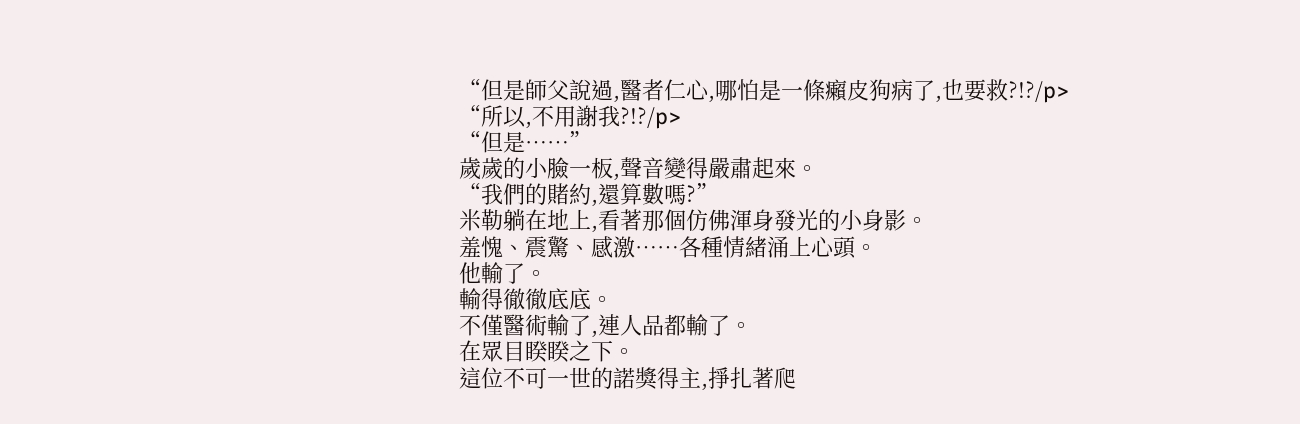“但是師父說過,醫者仁心,哪怕是一條癩皮狗病了,也要救?!?/p>
“所以,不用謝我?!?/p>
“但是……”
歲歲的小臉一板,聲音變得嚴肅起來。
“我們的賭約,還算數嗎?”
米勒躺在地上,看著那個仿佛渾身發光的小身影。
羞愧、震驚、感激……各種情緒涌上心頭。
他輸了。
輸得徹徹底底。
不僅醫術輸了,連人品都輸了。
在眾目睽睽之下。
這位不可一世的諾獎得主,掙扎著爬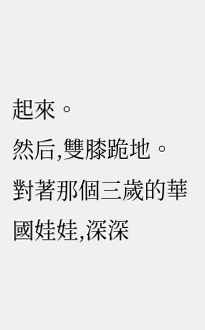起來。
然后,雙膝跪地。
對著那個三歲的華國娃娃,深深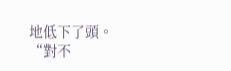地低下了頭。
“對不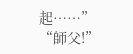起……”
“師父!”